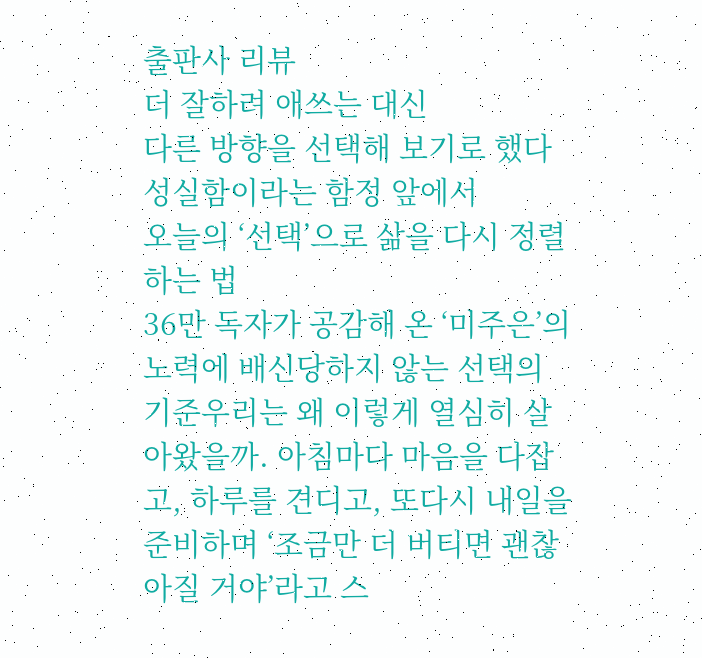출판사 리뷰
더 잘하려 애쓰는 대신
다른 방향을 선택해 보기로 했다
성실함이라는 함정 앞에서
오늘의 ‘선택’으로 삶을 다시 정렬하는 법
36만 독자가 공감해 온 ‘미주은’의
노력에 배신당하지 않는 선택의 기준우리는 왜 이렇게 열심히 살아왔을까. 아침마다 마음을 다잡고, 하루를 견디고, 또다시 내일을 준비하며 ‘조금만 더 버티면 괜찮아질 거야’라고 스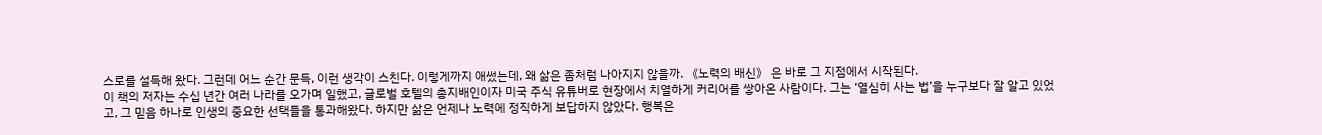스로를 설득해 왔다. 그런데 어느 순간 문득, 이런 생각이 스친다. 이렇게까지 애썼는데, 왜 삶은 좀처럼 나아지지 않을까. 《노력의 배신》 은 바로 그 지점에서 시작된다.
이 책의 저자는 수십 년간 여러 나라를 오가며 일했고, 글로벌 호텔의 총지배인이자 미국 주식 유튜버로 현장에서 치열하게 커리어를 쌓아온 사람이다. 그는 ‘열심히 사는 법’을 누구보다 잘 알고 있었고, 그 믿음 하나로 인생의 중요한 선택들을 통과해왔다. 하지만 삶은 언제나 노력에 정직하게 보답하지 않았다. 행복은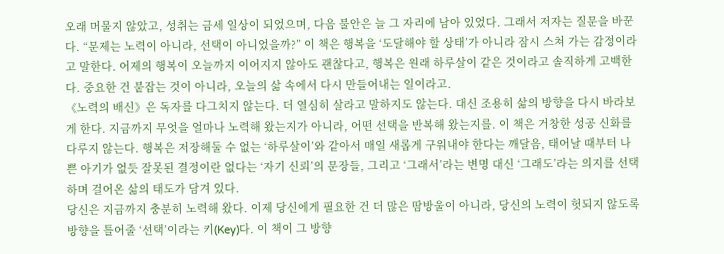오래 머물지 않았고, 성취는 금세 일상이 되었으며, 다음 불안은 늘 그 자리에 남아 있었다. 그래서 저자는 질문을 바꾼다. “문제는 노력이 아니라, 선택이 아니었을까?” 이 책은 행복을 ‘도달해야 할 상태’가 아니라 잠시 스쳐 가는 감정이라고 말한다. 어제의 행복이 오늘까지 이어지지 않아도 괜찮다고, 행복은 원래 하루살이 같은 것이라고 솔직하게 고백한다. 중요한 건 붙잡는 것이 아니라, 오늘의 삶 속에서 다시 만들어내는 일이라고.
《노력의 배신》은 독자를 다그치지 않는다. 더 열심히 살라고 말하지도 않는다. 대신 조용히 삶의 방향을 다시 바라보게 한다. 지금까지 무엇을 얼마나 노력해 왔는지가 아니라, 어떤 선택을 반복해 왔는지를. 이 책은 거창한 성공 신화를 다루지 않는다. 행복은 저장해둘 수 없는 ‘하루살이’와 같아서 매일 새롭게 구워내야 한다는 깨달음, 태어날 때부터 나쁜 아기가 없듯 잘못된 결정이란 없다는 ‘자기 신뢰’의 문장들, 그리고 ‘그래서’라는 변명 대신 ‘그래도’라는 의지를 선택하며 걸어온 삶의 태도가 담겨 있다.
당신은 지금까지 충분히 노력해 왔다. 이제 당신에게 필요한 건 더 많은 땀방울이 아니라, 당신의 노력이 헛되지 않도록 방향을 틀어줄 ‘선택’이라는 키(Key)다. 이 책이 그 방향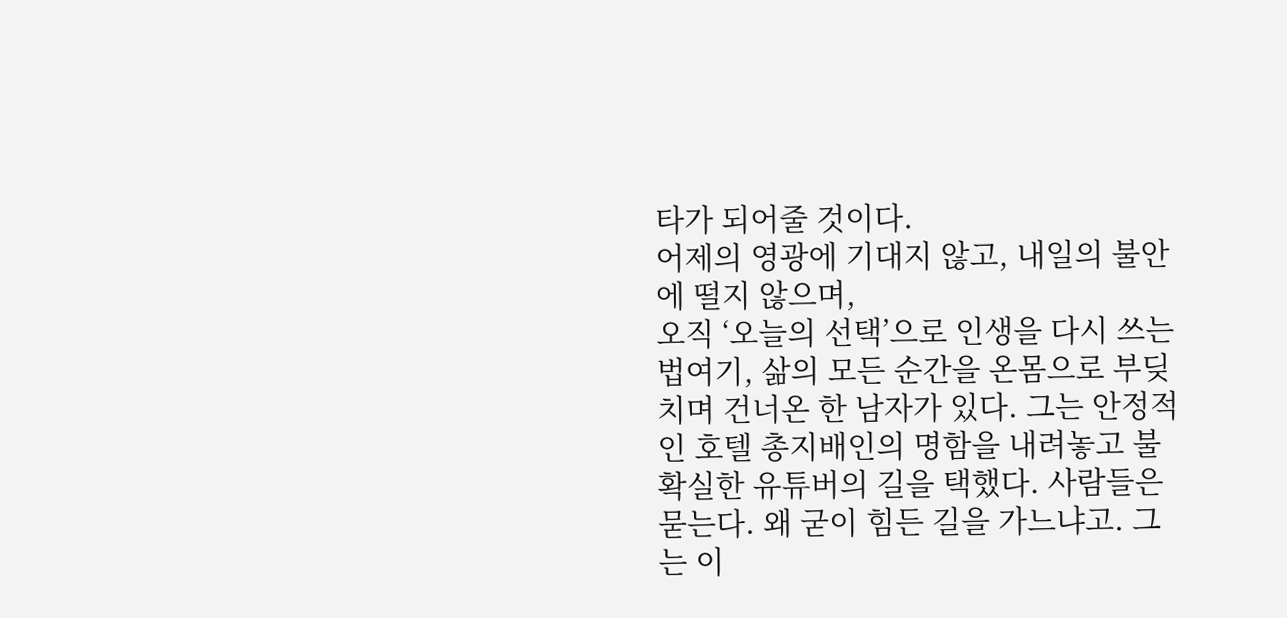타가 되어줄 것이다.
어제의 영광에 기대지 않고, 내일의 불안에 떨지 않으며,
오직 ‘오늘의 선택’으로 인생을 다시 쓰는 법여기, 삶의 모든 순간을 온몸으로 부딪치며 건너온 한 남자가 있다. 그는 안정적인 호텔 총지배인의 명함을 내려놓고 불확실한 유튜버의 길을 택했다. 사람들은 묻는다. 왜 굳이 힘든 길을 가느냐고. 그는 이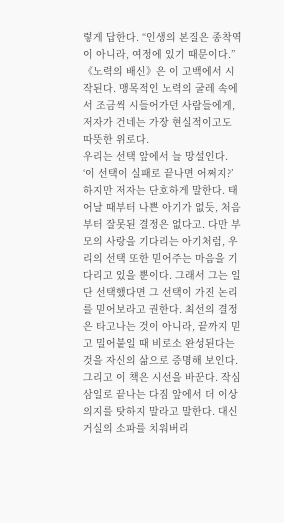렇게 답한다. “인생의 본질은 종착역이 아니라, 여정에 있기 때문이다.” 《노력의 배신》은 이 고백에서 시작된다. 맹목적인 노력의 굴레 속에서 조금씩 시들어가던 사람들에게, 저자가 건네는 가장 현실적이고도 따뜻한 위로다.
우리는 선택 앞에서 늘 망설인다. ‘이 선택이 실패로 끝나면 어쩌지?’ 하지만 저자는 단호하게 말한다. 태어날 때부터 나쁜 아기가 없듯, 처음부터 잘못된 결정은 없다고. 다만 부모의 사랑을 기다리는 아기처럼, 우리의 선택 또한 믿어주는 마음을 기다리고 있을 뿐이다. 그래서 그는 일단 선택했다면 그 선택이 가진 논리를 믿어보라고 권한다. 최선의 결정은 타고나는 것이 아니라, 끝까지 믿고 밀어붙일 때 비로소 완성된다는 것을 자신의 삶으로 증명해 보인다.
그리고 이 책은 시선을 바꾼다. 작심삼일로 끝나는 다짐 앞에서 더 이상 의지를 탓하지 말라고 말한다. 대신 거실의 소파를 치워버리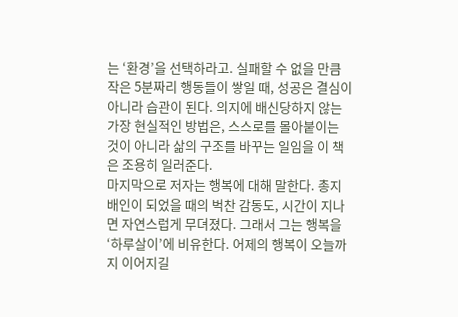는 ‘환경’을 선택하라고. 실패할 수 없을 만큼 작은 5분짜리 행동들이 쌓일 때, 성공은 결심이 아니라 습관이 된다. 의지에 배신당하지 않는 가장 현실적인 방법은, 스스로를 몰아붙이는 것이 아니라 삶의 구조를 바꾸는 일임을 이 책은 조용히 일러준다.
마지막으로 저자는 행복에 대해 말한다. 총지배인이 되었을 때의 벅찬 감동도, 시간이 지나면 자연스럽게 무뎌졌다. 그래서 그는 행복을 ‘하루살이’에 비유한다. 어제의 행복이 오늘까지 이어지길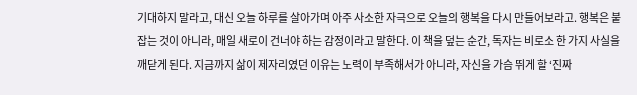기대하지 말라고, 대신 오늘 하루를 살아가며 아주 사소한 자극으로 오늘의 행복을 다시 만들어보라고. 행복은 붙잡는 것이 아니라, 매일 새로이 건너야 하는 감정이라고 말한다. 이 책을 덮는 순간, 독자는 비로소 한 가지 사실을 깨닫게 된다. 지금까지 삶이 제자리였던 이유는 노력이 부족해서가 아니라, 자신을 가슴 뛰게 할 ‘진짜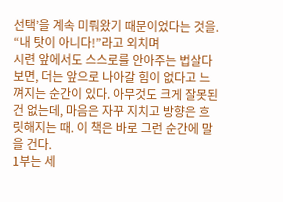선택’을 계속 미뤄왔기 때문이었다는 것을.
“내 탓이 아니다!”라고 외치며
시련 앞에서도 스스로를 안아주는 법살다 보면, 더는 앞으로 나아갈 힘이 없다고 느껴지는 순간이 있다. 아무것도 크게 잘못된 건 없는데, 마음은 자꾸 지치고 방향은 흐릿해지는 때. 이 책은 바로 그런 순간에 말을 건다.
1부는 세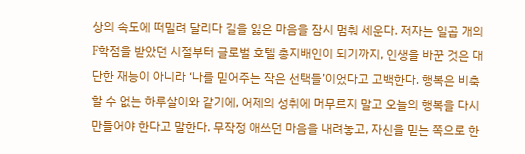상의 속도에 떠밀려 달리다 길을 잃은 마음을 잠시 멈춰 세운다. 저자는 일곱 개의 F학점을 받았던 시절부터 글로벌 호텔 총지배인이 되기까지, 인생을 바꾼 것은 대단한 재능이 아니라 ‘나를 믿어주는 작은 선택들’이었다고 고백한다. 행복은 비축할 수 없는 하루살이와 같기에, 어제의 성취에 머무르지 말고 오늘의 행복을 다시 만들어야 한다고 말한다. 무작정 애쓰던 마음을 내려놓고, 자신을 믿는 쪽으로 한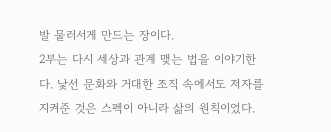발 물러서게 만드는 장이다.
2부는 다시 세상과 관계 맺는 법을 이야기한다. 낯선 문화와 거대한 조직 속에서도 저자를 지켜준 것은 스펙이 아니라 삶의 원칙이었다.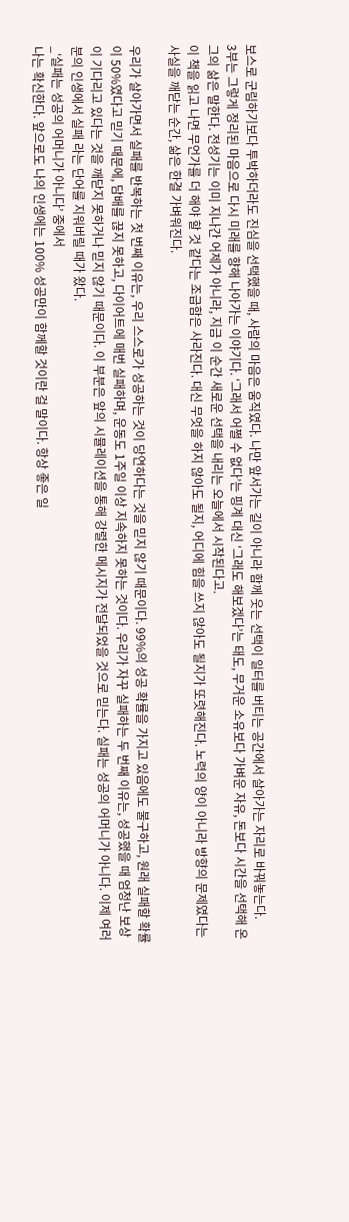보스로 군림하기보다 투박하더라도 진심을 선택했을 때, 사람의 마음은 움직였다. 나만 앞서가는 길이 아니라 함께 웃는 선택이 일터를 버티는 공간에서 살아가는 자리로 바꿔놓는다.
3부는 그렇게 정리된 마음으로 다시 미래를 향해 나아가는 이야기다. ‘그래서 어쩔 수 없다’는 핑계 대신 ‘그래도 해보겠다’는 태도, 무거운 소유보다 가벼운 자유, 돈보다 시간을 선택해 온 그의 삶은 말한다. 전성기는 이미 지나간 어제가 아니라, 지금 이 순간 새로운 선택을 내리는 오늘에서 시작된다고.
이 책을 읽고 나면 무언가를 더 해야 할 것 같다는 조급함은 사라진다. 대신 무엇을 하지 않아도 될지, 어디에 힘을 쓰지 않아도 될지가 또렷해진다. 노력의 양이 아니라 방향의 문제였다는 사실을 깨닫는 순간, 삶은 한결 가벼워진다.

우리가 살아가면서 실패를 반복하는 첫 번째 이유는, 우리 스스로가 성공하는 것이 당연하다는 것을 믿지 않기 때문이다. 99%의 성공 확률을 가지고 있음에도 불구하고, 원래 실패할 확률이 50%였다고 믿기 때문에, 담배를 끊지 못하고, 다이어트에 매번 실패하며, 운동도 1주일 이상 지속하지 못하는 것이다. 우리가 자꾸 실패하는 두 번째 이유는, 성공했을 때 엄청난 보상이 기다리고 있다는 것을 깨닫지 못하거나 믿지 않기 때문이다. 이 부분은 앞의 시뮬레이션을 통해 강렬한 메시지가 전달되었을 것으로 믿는다. 실패는 성공의 어머니가 아니다. 이제 여러분의 인생에서 실패 라는 단어를 지워버릴 때가 왔다.
_‘실패는 성공의 어머니가 아니다’ 중에서
나는 확신한다. 앞으로도 나의 인생에는 100% 성공만이 함께할 것이란 걸 말이다. 항상 좋은 일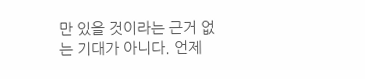만 있을 것이라는 근거 없는 기대가 아니다. 언제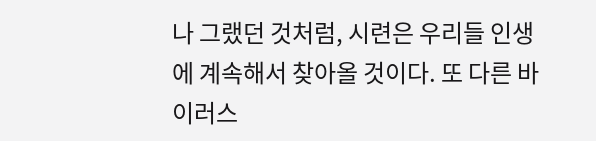나 그랬던 것처럼, 시련은 우리들 인생에 계속해서 찾아올 것이다. 또 다른 바이러스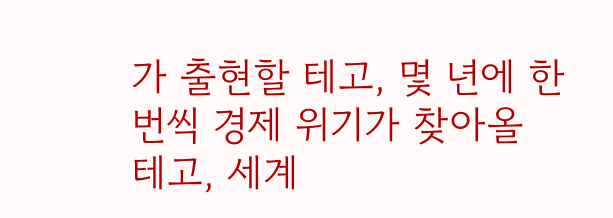가 출현할 테고, 몇 년에 한 번씩 경제 위기가 찾아올 테고, 세계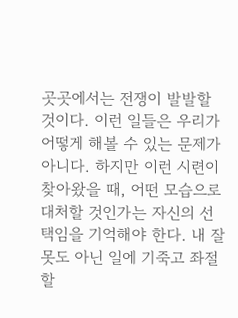곳곳에서는 전쟁이 발발할 것이다. 이런 일들은 우리가 어떻게 해볼 수 있는 문제가 아니다. 하지만 이런 시련이 찾아왔을 때, 어떤 모습으로 대처할 것인가는 자신의 선택임을 기억해야 한다. 내 잘못도 아닌 일에 기죽고 좌절할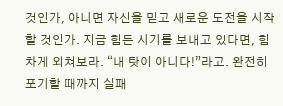것인가, 아니면 자신을 믿고 새로운 도전을 시작할 것인가. 지금 힘든 시기를 보내고 있다면, 힘차게 외쳐보라. “내 탓이 아니다!”라고. 완전히 포기할 때까지 실패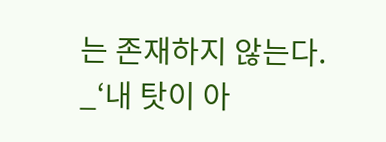는 존재하지 않는다.
_‘내 탓이 아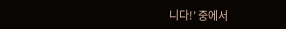니다!’ 중에서